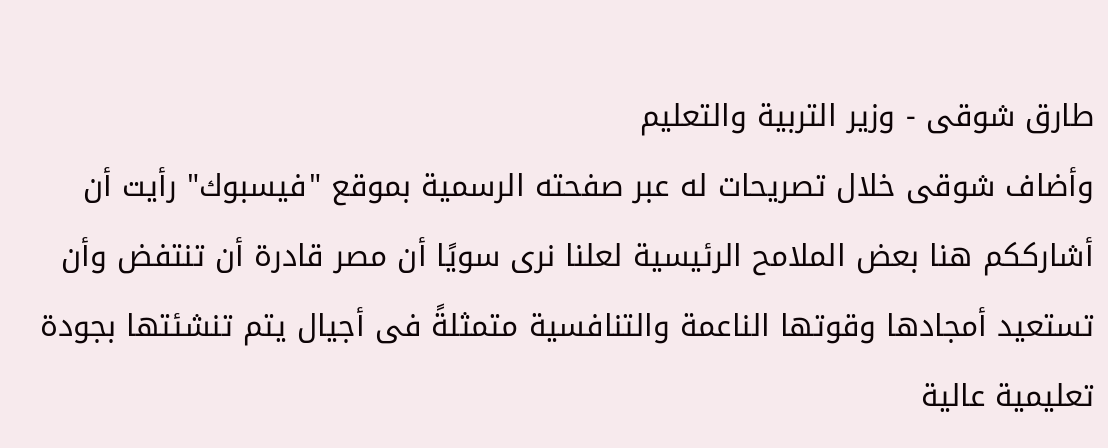طارق شوقى - وزير التربية والتعليم
وأضاف شوقى خلال تصريحات له عبر صفحته الرسمية بموقع "فيسبوك" رأيت أن أشارككم هنا بعض الملامح الرئيسية لعلنا نرى سويًا أن مصر قادرة أن تنتفض وأن تستعيد أمجادها وقوتها الناعمة والتنافسية متمثلةً فى أجيال يتم تنشئتها بجودة تعليمية عالية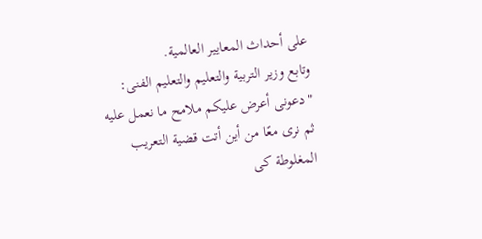على أحداث المعايير العالمية.
وتابع وزير التربية والتعليم والتعليم الفنى: "دعونى أعرض عليكم ملامح ما نعمل عليه ثم نرى معًا من أين أتت قضية التعريب المغلوطة كى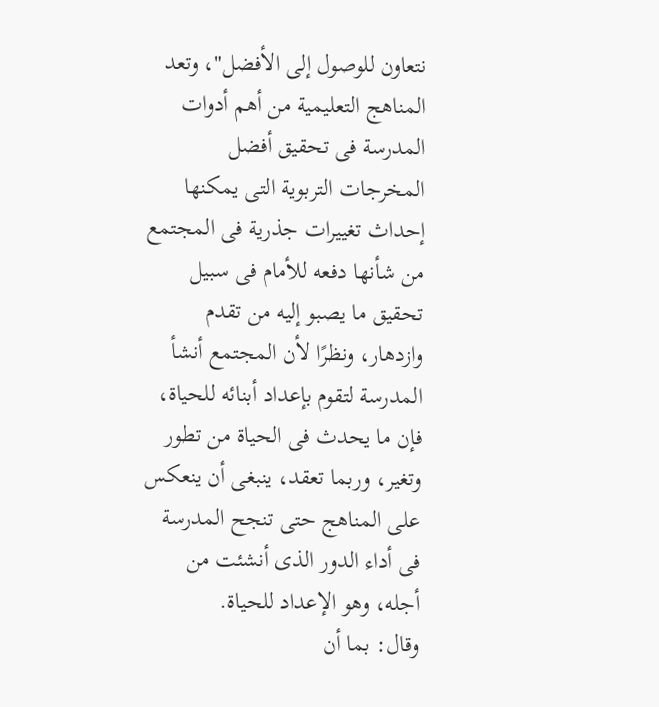نتعاون للوصول إلى الأفضل"، وتعد المناهج التعليمية من أهم أدوات المدرسة فى تحقيق أفضل المخرجات التربوية التى يمكنها إحداث تغييرات جذرية فى المجتمع من شأنها دفعه للأمام فى سبيل تحقيق ما يصبو إليه من تقدم وازدهار، ونظرًا لأن المجتمع أنشأ المدرسة لتقوم بإعداد أبنائه للحياة، فإن ما يحدث فى الحياة من تطور وتغير، وربما تعقد، ينبغى أن ينعكس على المناهج حتى تنجح المدرسة فى أداء الدور الذى أنشئت من أجله، وهو الإعداد للحياة.
وقال: بما أن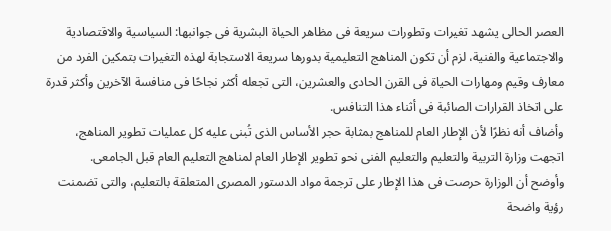العصر الحالى يشهد تغيرات وتطورات سريعة فى مظاهر الحياة البشرية فى جوانبها: السياسية والاقتصادية والاجتماعية والفنية، لزم أن تكون المناهج التعليمية بدورها سريعة الاستجابة لهذه التغيرات بتمكين الفرد من معارف وقيم ومهارات الحياة فى القرن الحادى والعشرين، التى تجعله أكثر نجاحًا فى منافسة الآخرين وأكثر قدرة على اتخاذ القرارات الصائبة فى أثناء هذا التنافس.
وأضاف أنه نظرًا لأن الإطار العام للمناهج بمثابة حجر الأساس الذى تُبنى عليه كل عمليات تطوير المناهج، اتجهت وزارة التربية والتعليم والتعليم الفنى نحو تطوير الإطار العام لمناهج التعليم العام قبل الجامعى.
وأوضح أن الوزارة حرصت فى هذا الإطار على ترجمة مواد الدستور المصرى المتعلقة بالتعليم، والتى تضمنت رؤية واضحة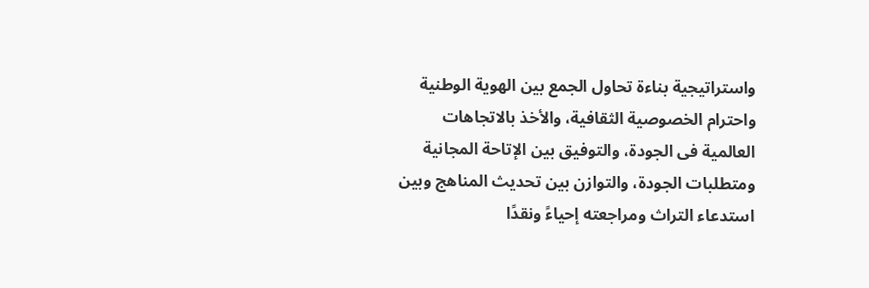واستراتيجية بناءة تحاول الجمع بين الهوية الوطنية واحترام الخصوصية الثقافية، والأخذ بالاتجاهات العالمية فى الجودة، والتوفيق بين الإتاحة المجانية ومتطلبات الجودة، والتوازن بين تحديث المناهج وبين استدعاء التراث ومراجعته إحياءً ونقدًا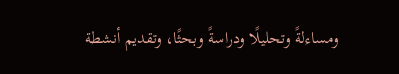ومساءلةً وتحليلًا ودراسةً وبحثًا، وتقديم أنشطة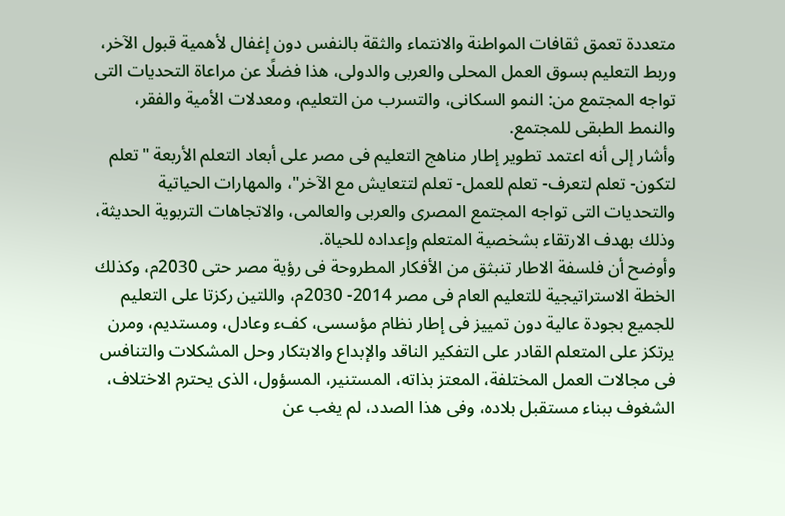متعددة تعمق ثقافات المواطنة والانتماء والثقة بالنفس دون إغفال لأهمية قبول الآخر، وربط التعليم بسوق العمل المحلى والعربى والدولى، هذا فضلًا عن مراعاة التحديات التى تواجه المجتمع من: النمو السكانى، والتسرب من التعليم، ومعدلات الأمية والفقر، والنمط الطبقى للمجتمع.
وأشار إلى أنه اعتمد تطوير إطار مناهج التعليم فى مصر على أبعاد التعلم الأربعة "تعلم لتكون- تعلم لتعرف- تعلم للعمل- تعلم لتتعايش مع الآخر"، والمهارات الحياتية والتحديات التى تواجه المجتمع المصرى والعربى والعالمى، والاتجاهات التربوية الحديثة، وذلك بهدف الارتقاء بشخصية المتعلم وإعداده للحياة.
وأوضح أن فلسفة الاطار تنبثق من الأفكار المطروحة فى رؤية مصر حتى 2030م، وكذلك الخطة الاستراتيجية للتعليم العام فى مصر 2014- 2030م، واللتين ركزتا على التعليم للجميع بجودة عالية دون تمييز فى إطار نظام مؤسسى، كفء وعادل، ومستديم، ومرن يرتكز على المتعلم القادر على التفكير الناقد والإبداع والابتكار وحل المشكلات والتنافس فى مجالات العمل المختلفة، المعتز بذاته، المستنير، المسؤول، الذى يحترم الاختلاف، الشغوف ببناء مستقبل بلاده، وفى هذا الصدد، لم يغب عن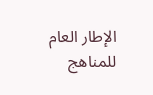الإطار العام للمناهج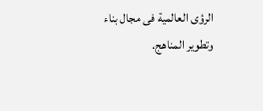الرؤى العالمية فى مجال بناء وتطوير المناهج.